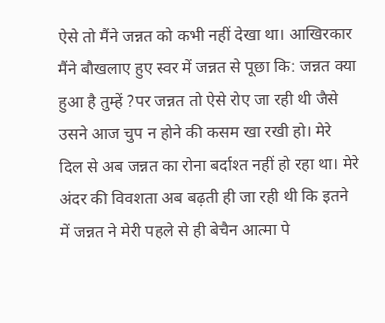ऐसे तो मैंने जन्नत को कभी नहीं देखा था। आखिरकार मैंने बौखलाए हुए स्वर में जन्नत से पूछा कि: जन्नत क्या हुआ है तुम्हें ?पर जन्नत तो ऐसे रोए जा रही थी जैसे उसने आज चुप न होने की कसम खा रखी हो। मेरे दिल से अब जन्नत का रोना बर्दाश्त नहीं हो रहा था। मेरे अंदर की विवशता अब बढ़ती ही जा रही थी कि इतने में जन्नत ने मेरी पहले से ही बेचैन आत्मा पे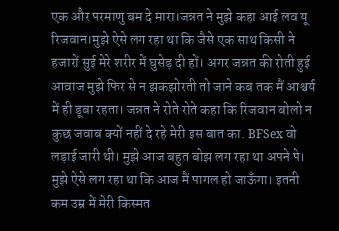एक और परमाणु बम दे मारा।जन्नत ने मुझे कहा आई लव यू रिजवान।मुझे ऐसे लग रहा था कि जैसे एक साथ किसी ने हजारों सुई मेरे शरीर में घुसेड़ दी हों। अगर जन्नत की रोती हुई आवाज मुझे फिर से न झकझोरती तो जाने कब तक मैं आश्चर्य में ही डूबा रहता। जन्नत ने रोते रोते कहा कि रिजवान बोलो न कुछ जवाब क्यों नहीं दे रहे मेरी इस बात का. BFSex वो लड़ाई जारी थी। मुझे आज बहुत बोझ लग रहा था अपने पे। मुझे ऐसे लग रहा था कि आज मैं पागल हो जाऊँगा। इतनी कम उम्र में मेरी किस्मत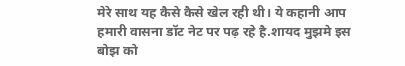मेरे साथ यह कैसे कैसे खेल रही थी। ये कहानी आप हमारी वासना डॉट नेट पर पढ़ रहे है.शायद मुझमे इस बोझ को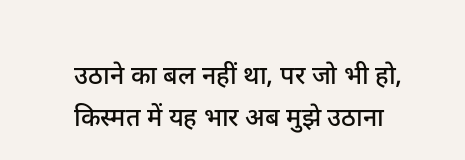उठाने का बल नहीं था, पर जो भी हो, किस्मत में यह भार अब मुझे उठाना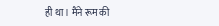ही था। मैंने रूम की